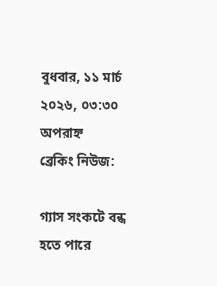বুধবার, ১১ মার্চ ২০২৬, ০৩:৩০ অপরাহ্ন
ব্রেকিং নিউজ:

গ্যাস সংকটে বন্ধ হতে পারে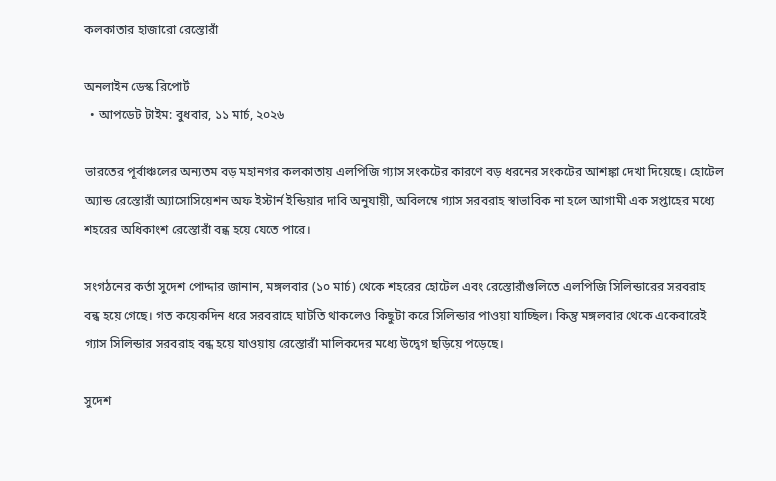কলকাতার হাজারো রেস্তোরাঁ

অনলাইন ডেস্ক রিপোর্ট
  • আপডেট টাইম: বুধবার, ১১ মার্চ, ২০২৬

ভারতের পূর্বাঞ্চলের অন্যতম বড় মহানগর কলকাতায় এলপিজি গ্যাস সংকটের কারণে বড় ধরনের সংকটের আশঙ্কা দেখা দিয়েছে। হোটেল অ্যান্ড রেস্তোরাঁ অ্যাসোসিয়েশন অফ ইস্টার্ন ইন্ডিয়ার দাবি অনুযায়ী, অবিলম্বে গ্যাস সরবরাহ স্বাভাবিক না হলে আগামী এক সপ্তাহের মধ্যে শহরের অধিকাংশ রেস্তোরাঁ বন্ধ হয়ে যেতে পারে।

সংগঠনের কর্তা সুদেশ পোদ্দার জানান, মঙ্গলবার (১০ মার্চ) থেকে শহরের হোটেল এবং রেস্তোরাঁগুলিতে এলপিজি সিলিন্ডারের সরবরাহ বন্ধ হয়ে গেছে। গত কয়েকদিন ধরে সরবরাহে ঘাটতি থাকলেও কিছুটা করে সিলিন্ডার পাওয়া যাচ্ছিল। কিন্তু মঙ্গলবার থেকে একেবারেই গ্যাস সিলিন্ডার সরবরাহ বন্ধ হয়ে যাওয়ায় রেস্তোরাঁ মালিকদের মধ্যে উদ্বেগ ছড়িয়ে পড়েছে।

সুদেশ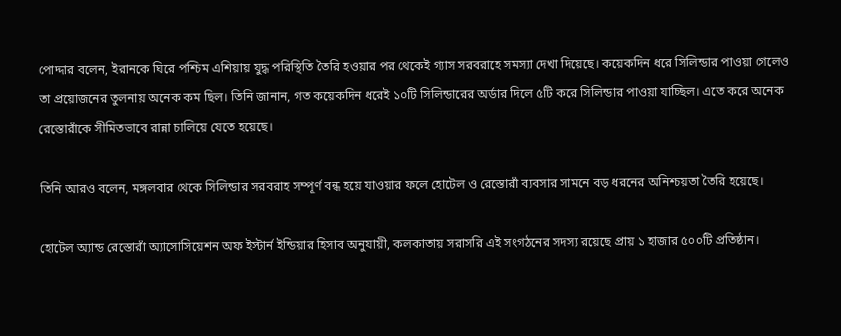পোদ্দার বলেন, ইরানকে ঘিরে পশ্চিম এশিয়ায় যুদ্ধ পরিস্থিতি তৈরি হওয়ার পর থেকেই গ্যাস সরবরাহে সমস্যা দেখা দিয়েছে। কয়েকদিন ধরে সিলিন্ডার পাওয়া গেলেও তা প্রয়োজনের তুলনায় অনেক কম ছিল। তিনি জানান, গত কয়েকদিন ধরেই ১০টি সিলিন্ডারের অর্ডার দিলে ৫টি করে সিলিন্ডার পাওয়া যাচ্ছিল। এতে করে অনেক রেস্তোরাঁকে সীমিতভাবে রান্না চালিয়ে যেতে হয়েছে।

তিনি আরও বলেন, মঙ্গলবার থেকে সিলিন্ডার সরবরাহ সম্পূর্ণ বন্ধ হয়ে যাওয়ার ফলে হোটেল ও রেস্তোরাঁ ব্যবসার সামনে বড় ধরনের অনিশ্চয়তা তৈরি হয়েছে।

হোটেল অ্যান্ড রেস্তোরাঁ অ্যাসোসিয়েশন অফ ইস্টার্ন ইন্ডিয়ার হিসাব অনুযায়ী, কলকাতায় সরাসরি এই সংগঠনের সদস্য রয়েছে প্রায় ১ হাজার ৫০০টি প্রতিষ্ঠান।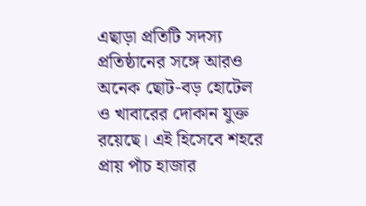এছাড়া প্রতিটি সদস্য প্রতিষ্ঠানের সঙ্গে আরও অনেক ছোট-বড় হোটেল ও খাবারের দোকান যুক্ত রয়েছে। এই হিসেবে শহরে প্রায় পাঁচ হাজার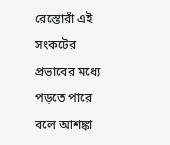রেস্তোরাঁ এই সংকটের প্রভাবের মধ্যে পড়তে পারে বলে আশঙ্কা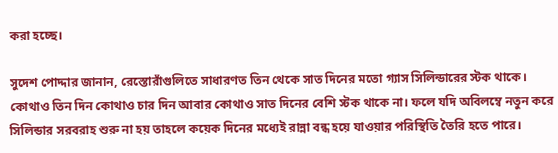করা হচ্ছে।

সুদেশ পোদ্দার জানান, রেস্তোরাঁগুলিতে সাধারণত তিন থেকে সাত দিনের মতো গ্যাস সিলিন্ডারের স্টক থাকে। কোথাও তিন দিন কোথাও চার দিন আবার কোথাও সাত দিনের বেশি স্টক থাকে না। ফলে যদি অবিলম্বে নতুন করে সিলিন্ডার সরবরাহ শুরু না হয় তাহলে কয়েক দিনের মধ্যেই রান্না বন্ধ হয়ে যাওয়ার পরিস্থিতি তৈরি হতে পারে।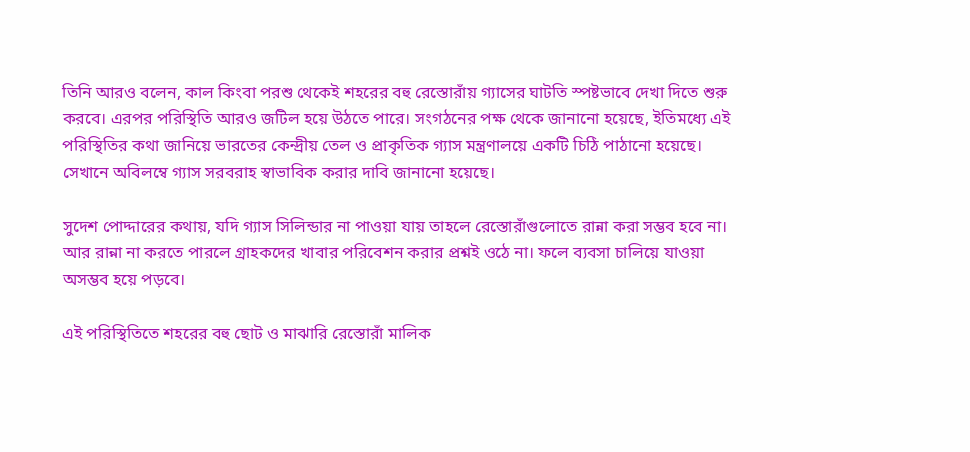তিনি আরও বলেন, কাল কিংবা পরশু থেকেই শহরের বহু রেস্তোরাঁয় গ্যাসের ঘাটতি স্পষ্টভাবে দেখা দিতে শুরু করবে। এরপর পরিস্থিতি আরও জটিল হয়ে উঠতে পারে। সংগঠনের পক্ষ থেকে জানানো হয়েছে, ইতিমধ্যে এই পরিস্থিতির কথা জানিয়ে ভারতের কেন্দ্রীয় তেল ও প্রাকৃতিক গ্যাস মন্ত্রণালয়ে একটি চিঠি পাঠানো হয়েছে। সেখানে অবিলম্বে গ্যাস সরবরাহ স্বাভাবিক করার দাবি জানানো হয়েছে।

সুদেশ পোদ্দারের কথায়, যদি গ্যাস সিলিন্ডার না পাওয়া যায় তাহলে রেস্তোরাঁগুলোতে রান্না করা সম্ভব হবে না। আর রান্না না করতে পারলে গ্রাহকদের খাবার পরিবেশন করার প্রশ্নই ওঠে না। ফলে ব্যবসা চালিয়ে যাওয়া অসম্ভব হয়ে পড়বে।

এই পরিস্থিতিতে শহরের বহু ছোট ও মাঝারি রেস্তোরাঁ মালিক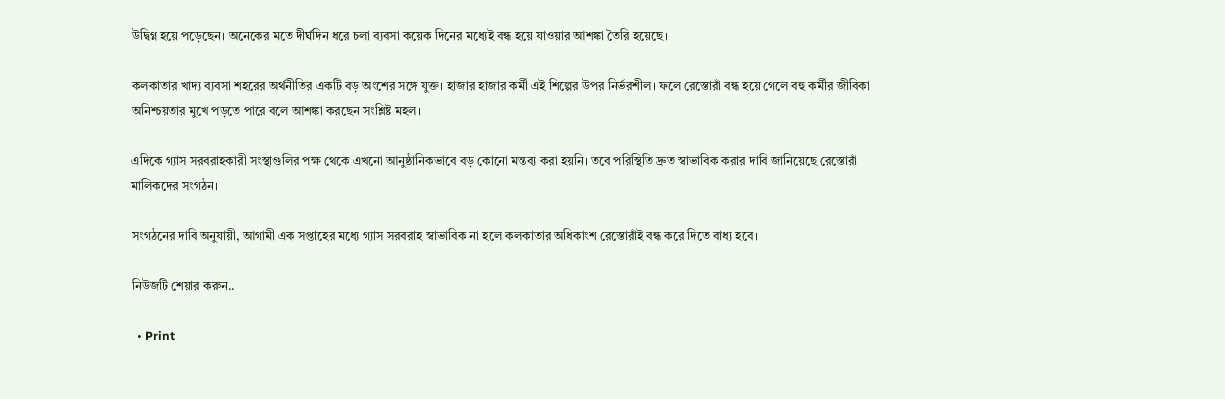উদ্বিগ্ন হয়ে পড়েছেন। অনেকের মতে দীর্ঘদিন ধরে চলা ব্যবসা কয়েক দিনের মধ্যেই বন্ধ হয়ে যাওয়ার আশঙ্কা তৈরি হয়েছে।

কলকাতার খাদ্য ব্যবসা শহরের অর্থনীতির একটি বড় অংশের সঙ্গে যুক্ত। হাজার হাজার কর্মী এই শিল্পের উপর নির্ভরশীল। ফলে রেস্তোরাঁ বন্ধ হয়ে গেলে বহু কর্মীর জীবিকা অনিশ্চয়তার মুখে পড়তে পারে বলে আশঙ্কা করছেন সংশ্লিষ্ট মহল।

এদিকে গ্যাস সরবরাহকারী সংস্থাগুলির পক্ষ থেকে এখনো আনুষ্ঠানিকভাবে বড় কোনো মন্তব্য করা হয়নি। তবে পরিস্থিতি দ্রুত স্বাভাবিক করার দাবি জানিয়েছে রেস্তোরাঁ মালিকদের সংগঠন।

সংগঠনের দাবি অনুযায়ী, আগামী এক সপ্তাহের মধ্যে গ্যাস সরবরাহ স্বাভাবিক না হলে কলকাতার অধিকাংশ রেস্তোরাঁই বন্ধ করে দিতে বাধ্য হবে।

নিউজটি শেয়ার করুন..

  • Print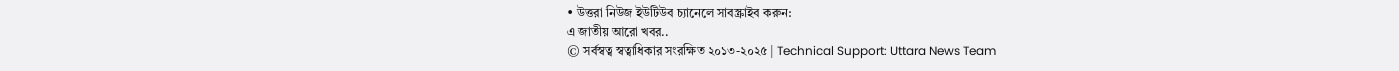• উত্তরা নিউজ ইউটিউব চ্যানেলে সাবস্ক্রাইব করুন:
এ জাতীয় আরো খবর..
© সর্বস্বত্ব স্বত্বাধিকার সংরক্ষিত ২০১৩-২০২৫ | Technical Support: Uttara News Team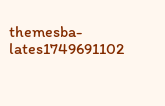themesba-lates1749691102